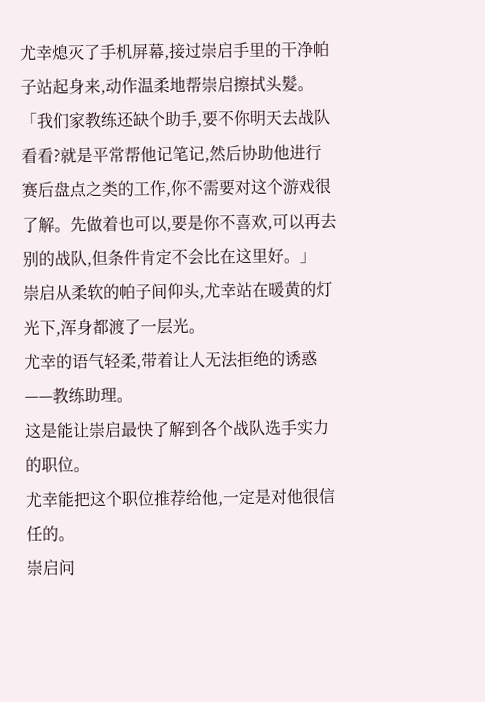尤幸熄灭了手机屏幕,接过崇启手里的干净帕子站起身来,动作温柔地帮崇启擦拭头髮。
「我们家教练还缺个助手,要不你明天去战队看看?就是平常帮他记笔记,然后协助他进行赛后盘点之类的工作,你不需要对这个游戏很了解。先做着也可以,要是你不喜欢,可以再去别的战队,但条件肯定不会比在这里好。」
崇启从柔软的帕子间仰头,尤幸站在暖黄的灯光下,浑身都渡了一层光。
尤幸的语气轻柔,带着让人无法拒绝的诱惑——教练助理。
这是能让崇启最快了解到各个战队选手实力的职位。
尤幸能把这个职位推荐给他,一定是对他很信任的。
崇启问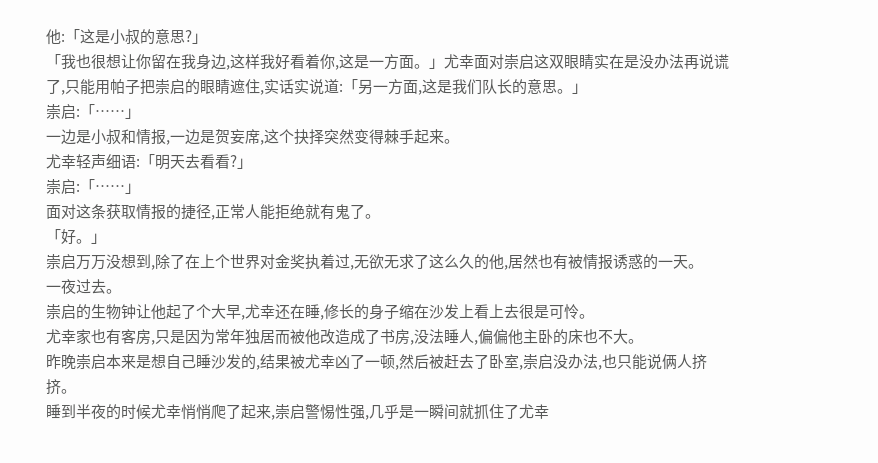他:「这是小叔的意思?」
「我也很想让你留在我身边,这样我好看着你,这是一方面。」尤幸面对崇启这双眼睛实在是没办法再说谎了,只能用帕子把崇启的眼睛遮住,实话实说道:「另一方面,这是我们队长的意思。」
崇启:「……」
一边是小叔和情报,一边是贺妄席,这个抉择突然变得棘手起来。
尤幸轻声细语:「明天去看看?」
崇启:「……」
面对这条获取情报的捷径,正常人能拒绝就有鬼了。
「好。」
崇启万万没想到,除了在上个世界对金奖执着过,无欲无求了这么久的他,居然也有被情报诱惑的一天。
一夜过去。
崇启的生物钟让他起了个大早,尤幸还在睡,修长的身子缩在沙发上看上去很是可怜。
尤幸家也有客房,只是因为常年独居而被他改造成了书房,没法睡人,偏偏他主卧的床也不大。
昨晚崇启本来是想自己睡沙发的,结果被尤幸凶了一顿,然后被赶去了卧室,崇启没办法,也只能说俩人挤挤。
睡到半夜的时候尤幸悄悄爬了起来,崇启警惕性强,几乎是一瞬间就抓住了尤幸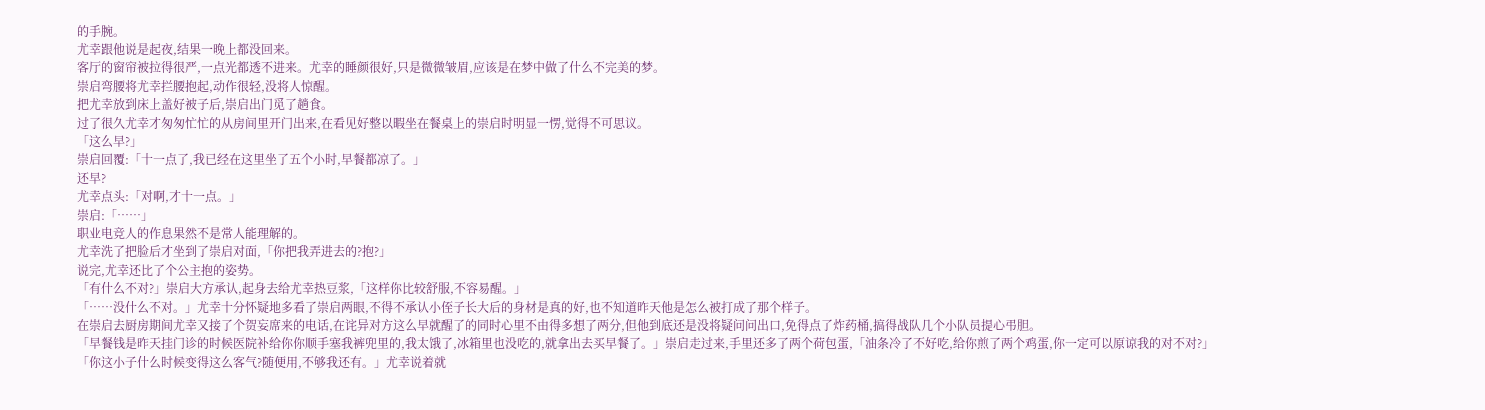的手腕。
尤幸跟他说是起夜,结果一晚上都没回来。
客厅的窗帘被拉得很严,一点光都透不进来。尤幸的睡颜很好,只是微微皱眉,应该是在梦中做了什么不完美的梦。
崇启弯腰将尤幸拦腰抱起,动作很轻,没将人惊醒。
把尤幸放到床上盖好被子后,崇启出门觅了趟食。
过了很久尤幸才匆匆忙忙的从房间里开门出来,在看见好整以暇坐在餐桌上的崇启时明显一愣,觉得不可思议。
「这么早?」
崇启回覆:「十一点了,我已经在这里坐了五个小时,早餐都凉了。」
还早?
尤幸点头:「对啊,才十一点。」
崇启:「……」
职业电竞人的作息果然不是常人能理解的。
尤幸洗了把脸后才坐到了崇启对面,「你把我弄进去的?抱?」
说完,尤幸还比了个公主抱的姿势。
「有什么不对?」崇启大方承认,起身去给尤幸热豆浆,「这样你比较舒服,不容易醒。」
「……没什么不对。」尤幸十分怀疑地多看了崇启两眼,不得不承认小侄子长大后的身材是真的好,也不知道昨天他是怎么被打成了那个样子。
在崇启去厨房期间尤幸又接了个贺妄席来的电话,在诧异对方这么早就醒了的同时心里不由得多想了两分,但他到底还是没将疑问问出口,免得点了炸药桶,搞得战队几个小队员提心弔胆。
「早餐钱是昨天挂门诊的时候医院补给你你顺手塞我裤兜里的,我太饿了,冰箱里也没吃的,就拿出去买早餐了。」崇启走过来,手里还多了两个荷包蛋,「油条冷了不好吃,给你煎了两个鸡蛋,你一定可以原谅我的对不对?」
「你这小子什么时候变得这么客气?随便用,不够我还有。」尤幸说着就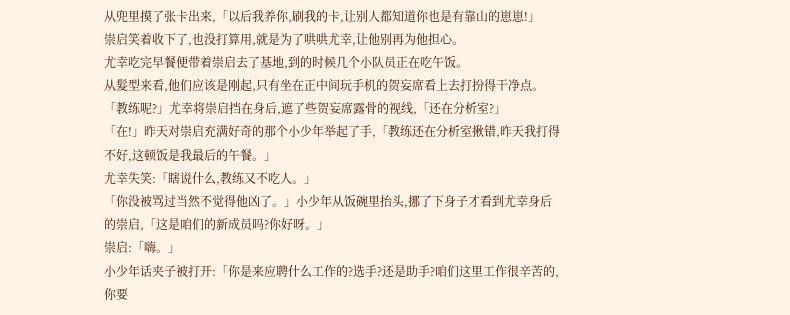从兜里摸了张卡出来,「以后我养你,刷我的卡,让别人都知道你也是有靠山的崽崽!」
崇启笑着收下了,也没打算用,就是为了哄哄尤幸,让他别再为他担心。
尤幸吃完早餐便带着崇启去了基地,到的时候几个小队员正在吃午饭。
从髮型来看,他们应该是刚起,只有坐在正中间玩手机的贺妄席看上去打扮得干净点。
「教练呢?」尤幸将崇启挡在身后,遮了些贺妄席露骨的视线,「还在分析室?」
「在!」昨天对崇启充满好奇的那个小少年举起了手,「教练还在分析室揪错,昨天我打得不好,这顿饭是我最后的午餐。」
尤幸失笑:「瞎说什么,教练又不吃人。」
「你没被骂过当然不觉得他凶了。」小少年从饭碗里抬头,挪了下身子才看到尤幸身后的崇启,「这是咱们的新成员吗?你好呀。」
崇启:「嗨。」
小少年话夹子被打开:「你是来应聘什么工作的?选手?还是助手?咱们这里工作很辛苦的,你要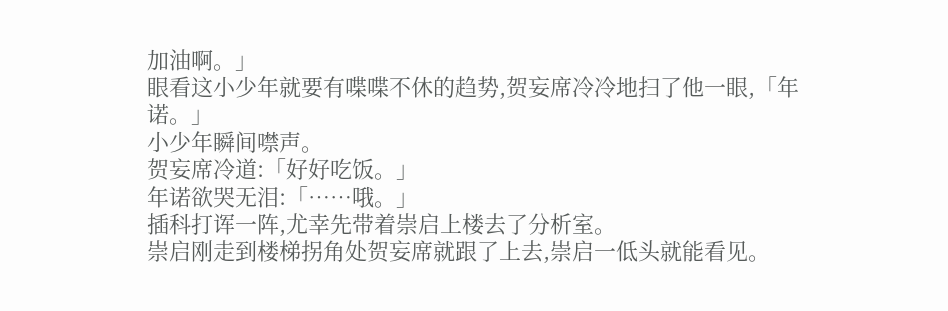加油啊。」
眼看这小少年就要有喋喋不休的趋势,贺妄席冷冷地扫了他一眼,「年诺。」
小少年瞬间噤声。
贺妄席冷道:「好好吃饭。」
年诺欲哭无泪:「……哦。」
插科打诨一阵,尤幸先带着崇启上楼去了分析室。
崇启刚走到楼梯拐角处贺妄席就跟了上去,崇启一低头就能看见。